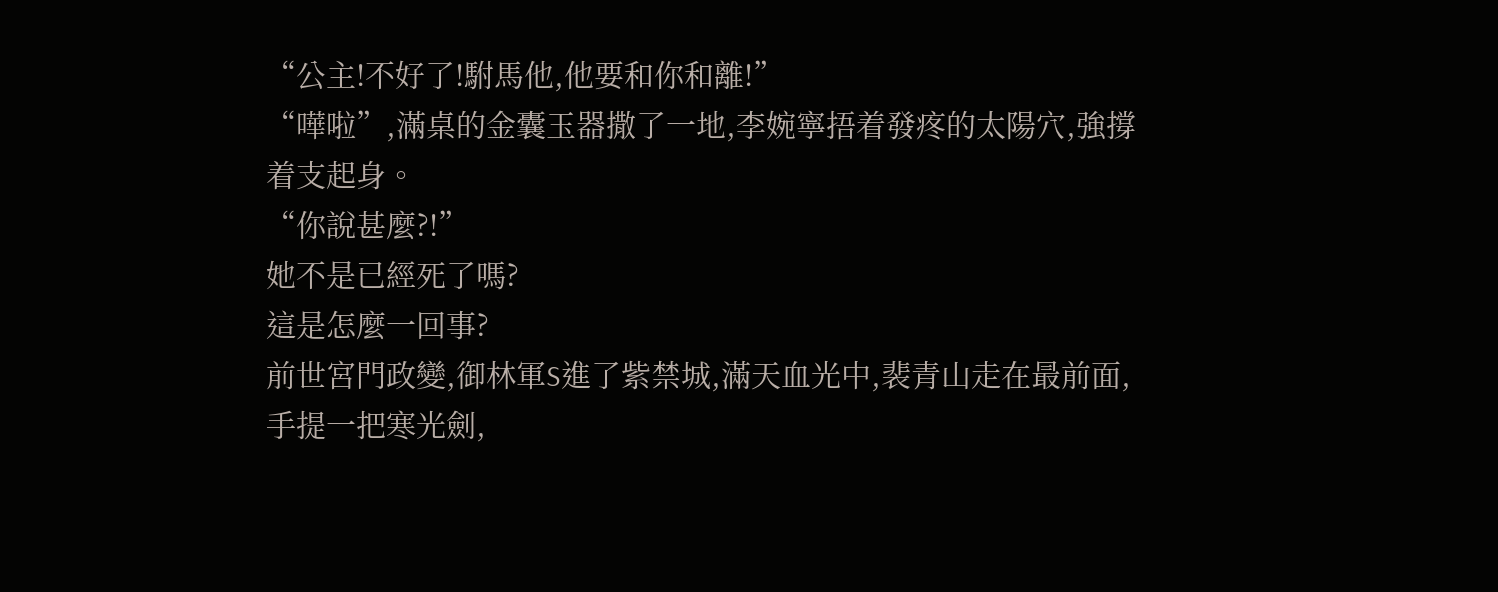“公主!不好了!駙馬他,他要和你和離!”
“嘩啦”,滿桌的金囊玉器撒了一地,李婉寧捂着發疼的太陽穴,強撐着支起身。
“你說甚麼?!”
她不是已經死了嗎?
這是怎麼一回事?
前世宮門政變,御林軍S進了紫禁城,滿天血光中,裴青山走在最前面,手提一把寒光劍,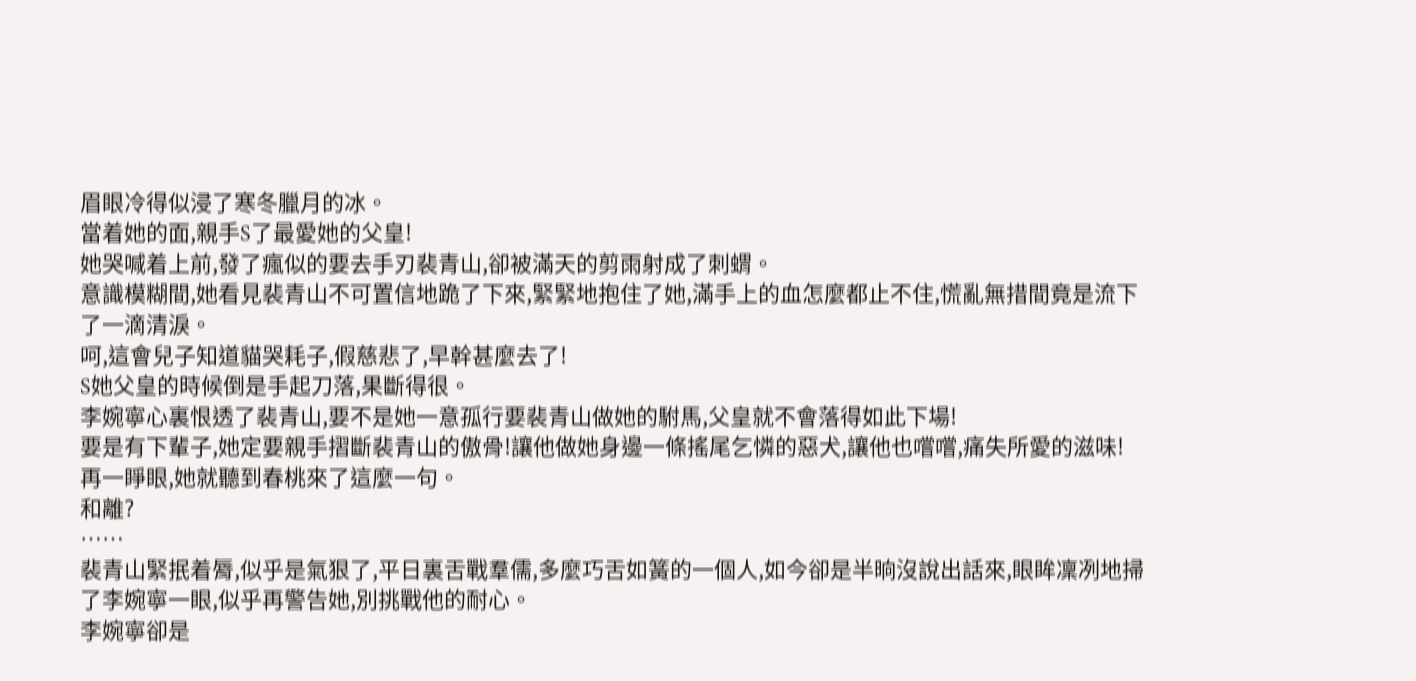眉眼冷得似浸了寒冬臘月的冰。
當着她的面,親手S了最愛她的父皇!
她哭喊着上前,發了瘋似的要去手刃裴青山,卻被滿天的剪雨射成了刺蝟。
意識模糊間,她看見裴青山不可置信地跪了下來,緊緊地抱住了她,滿手上的血怎麼都止不住,慌亂無措間竟是流下了一滴清淚。
呵,這會兒子知道貓哭耗子,假慈悲了,早幹甚麼去了!
S她父皇的時候倒是手起刀落,果斷得很。
李婉寧心裏恨透了裴青山,要不是她一意孤行要裴青山做她的駙馬,父皇就不會落得如此下場!
要是有下輩子,她定要親手摺斷裴青山的傲骨!讓他做她身邊一條搖尾乞憐的惡犬,讓他也嚐嚐,痛失所愛的滋味!
再一睜眼,她就聽到春桃來了這麼一句。
和離?
……
裴青山緊抿着脣,似乎是氣狠了,平日裏舌戰羣儒,多麼巧舌如簧的一個人,如今卻是半晌沒說出話來,眼眸凜冽地掃了李婉寧一眼,似乎再警告她,別挑戰他的耐心。
李婉寧卻是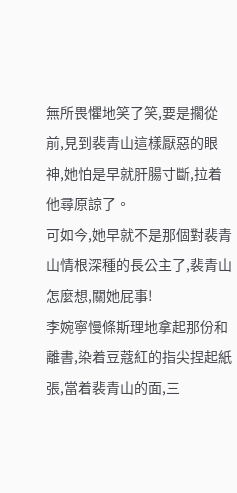無所畏懼地笑了笑,要是擱從前,見到裴青山這樣厭惡的眼神,她怕是早就肝腸寸斷,拉着他尋原諒了。
可如今,她早就不是那個對裴青山情根深種的長公主了,裴青山怎麼想,關她屁事!
李婉寧慢條斯理地拿起那份和離書,染着豆蔻紅的指尖捏起紙張,當着裴青山的面,三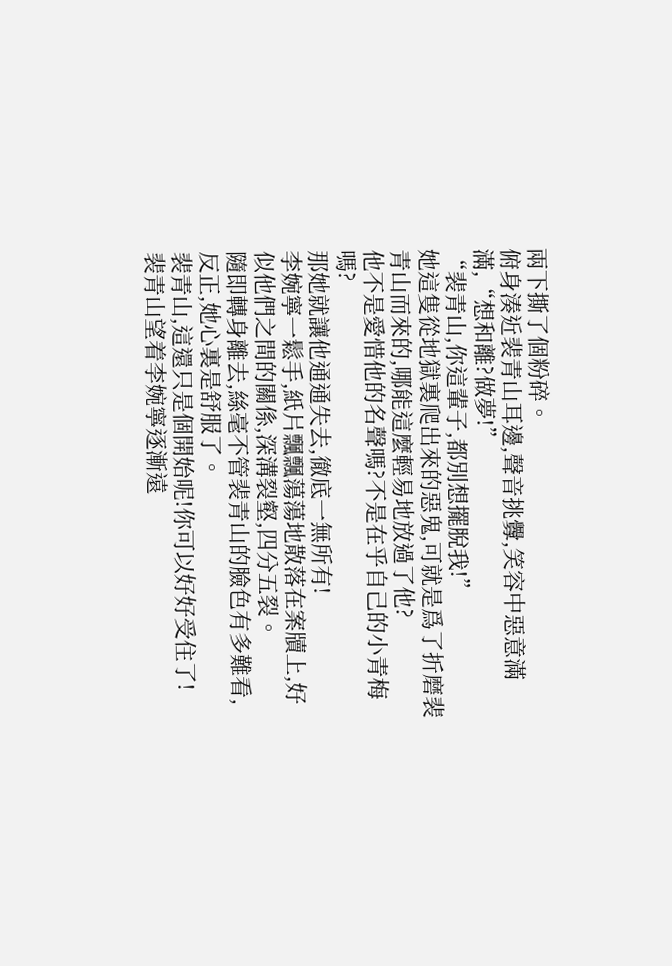兩下撕了個粉碎。
俯身湊近裴青山耳邊,聲音挑釁,笑容中惡意滿滿,“想和離?做夢!”
“裴青山,你這輩子,都別想擺脫我!”
她這隻從地獄裏爬出來的惡鬼,可就是爲了折磨裴青山而來的,哪能這麼輕易地放過了他?
他不是愛惜他的名聲嗎?不是在乎自己的小青梅嗎?
那她就讓他通通失去,徹底一無所有!
李婉寧一鬆手,紙片飄飄蕩蕩地散落在案牘上,好似他們之間的關係,深溝裂壑,四分五裂。
隨即轉身離去,絲毫不管裴青山的臉色有多難看,反正,她心裏是舒服了。
裴青山,這還只是個開始呢!你可以好好受住了!
裴青山望着李婉寧逐漸遠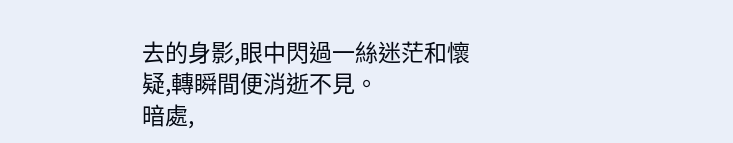去的身影,眼中閃過一絲迷茫和懷疑,轉瞬間便消逝不見。
暗處,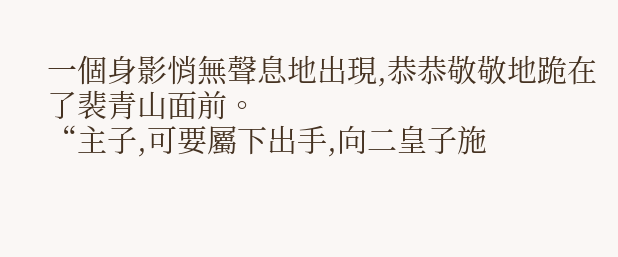一個身影悄無聲息地出現,恭恭敬敬地跪在了裴青山面前。
“主子,可要屬下出手,向二皇子施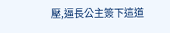壓,逼長公主簽下這道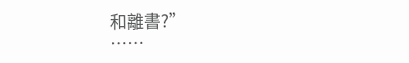和離書?”
……